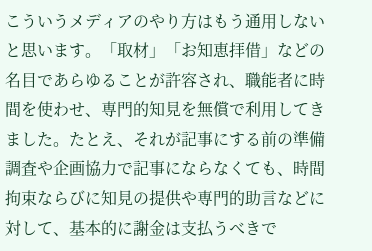こういうメディアのやり方はもう通用しないと思います。「取材」「お知恵拝借」などの名目であらゆることが許容され、職能者に時間を使わせ、専門的知見を無償で利用してきました。たとえ、それが記事にする前の準備調査や企画協力で記事にならなくても、時間拘束ならびに知見の提供や専門的助言などに対して、基本的に謝金は支払うべきで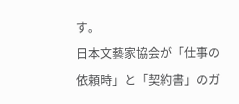す。
日本文藝家協会が「仕事の依頼時」と「契約書」のガ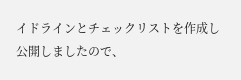イドラインとチェックリストを作成し公開しましたので、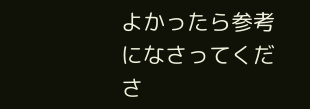よかったら参考になさってくださ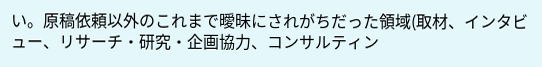い。原稿依頼以外のこれまで曖昧にされがちだった領域(取材、インタビュー、リサーチ・研究・企画協力、コンサルティン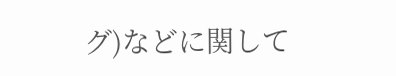グ)などに関して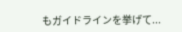もガイドラインを挙げて...